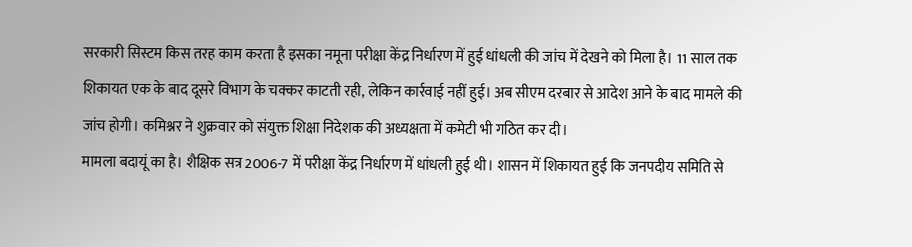सरकारी सिस्टम किस तरह काम करता है इसका नमूना परीक्षा केंद्र निर्धारण में हुई धांधली की जांच में देखने को मिला है। 11 साल तक शिकायत एक के बाद दूसरे विभाग के चक्कर काटती रही, लेकिन कार्रवाई नहीं हुई। अब सीएम दरबार से आदेश आने के बाद मामले की जांच होगी। कमिश्नर ने शुक्रवार को संयुक्त शिक्षा निदेशक की अध्यक्षता में कमेटी भी गठित कर दी।
मामला बदायूं का है। शैक्षिक सत्र 2006-7 में परीक्षा केंद्र निर्धारण में धांधली हुई थी। शासन में शिकायत हुई कि जनपदीय समिति से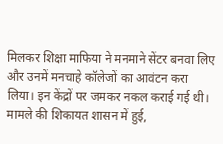मिलकर शिक्षा माफिया ने मनमाने सेंटर बनवा लिए और उनमें मनचाहे कॉलेजों का आवंटन करा लिया। इन केंद्रों पर जमकर नकल कराई गई थी। मामले की शिकायत शासन में हुई,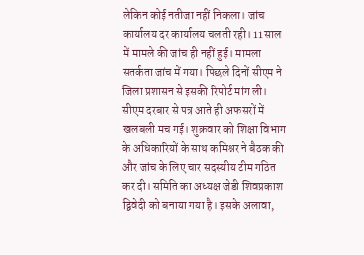लेकिन कोई नतीजा नहीं निकला। जांच कार्यालय दर कार्यालय चलती रही। 11 साल में मामले की जांच ही नहीं हुई। मामला सतर्कता जांच में गया। पिछले दिनों सीएम ने जिला प्रशासन से इसकी रिपोर्ट मांग ली। सीएम दरबार से पत्र आते ही अफसरों में खलबली मच गई। शुक्रवार को शिक्षा विभाग के अधिकारियों के साथ कमिश्नर ने बैठक की और जांच के लिए चार सदस्यीय टीम गठित कर दी। समिति का अध्यक्ष जेडी शिवप्रकाश द्विवेदी को बनाया गया है। इसके अलावा,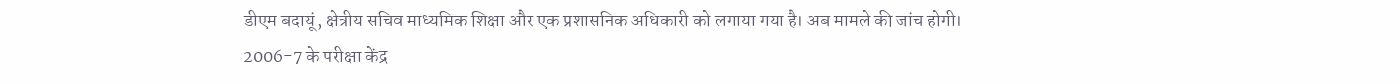डीएम बदायूं, क्षेत्रीय सचिव माध्यमिक शिक्षा और एक प्रशासनिक अधिकारी को लगाया गया है। अब मामले की जांच होगी।
2006-7 के परीक्षा केंद्र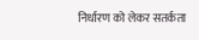निर्धारण को लेकर सतर्कता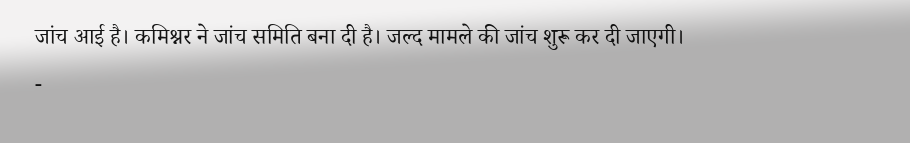जांच आई है। कमिश्नर ने जांच समिति बना दी है। जल्द मामले की जांच शुरू कर दी जाएगी।
-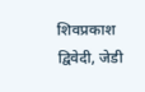शिवप्रकाश द्विवेदी, जेडी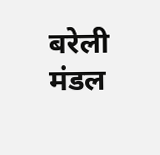बरेली मंडल